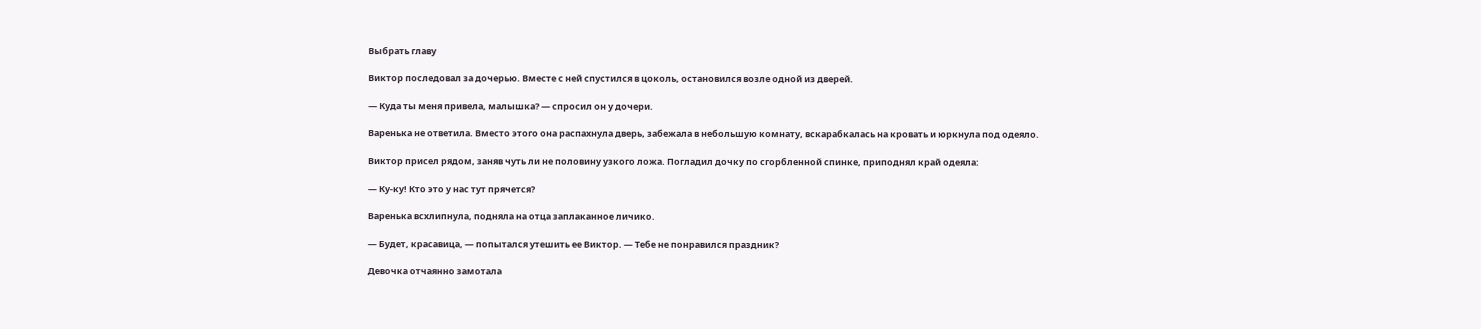Выбрать главу

Виктор последовал за дочерью. Вместе с ней спустился в цоколь, остановился возле одной из дверей.

— Куда ты меня привела, малышка? — спросил он у дочери.

Варенька не ответила. Вместо этого она распахнула дверь, забежала в небольшую комнату, вскарабкалась на кровать и юркнула под одеяло.

Виктор присел рядом, заняв чуть ли не половину узкого ложа. Погладил дочку по сгорбленной спинке, приподнял край одеяла:

— Ку-ку! Кто это у нас тут прячется?

Варенька всхлипнула, подняла на отца заплаканное личико.

— Будет, красавица, — попытался утешить ее Виктор. — Тебе не понравился праздник?

Девочка отчаянно замотала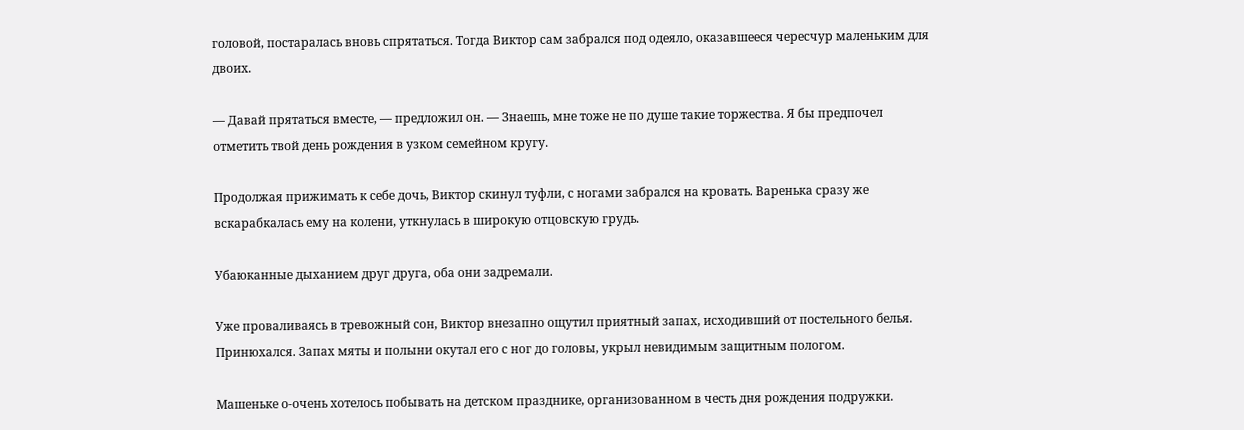головой, постаралась вновь спрятаться. Тогда Виктор сам забрался под одеяло, оказавшееся чересчур маленьким для двоих.

— Давай прятаться вместе, — предложил он. — Знаешь, мне тоже не по душе такие торжества. Я бы предпочел отметить твой день рождения в узком семейном кругу.

Продолжая прижимать к себе дочь, Виктор скинул туфли, с ногами забрался на кровать. Варенька сразу же вскарабкалась ему на колени, уткнулась в широкую отцовскую грудь.

Убаюканные дыханием друг друга, оба они задремали.

Уже проваливаясь в тревожный сон, Виктор внезапно ощутил приятный запах, исходивший от постельного белья. Принюхался. Запах мяты и полыни окутал его с ног до головы, укрыл невидимым защитным пологом.

Машеньке о-очень хотелось побывать на детском празднике, организованном в честь дня рождения подружки.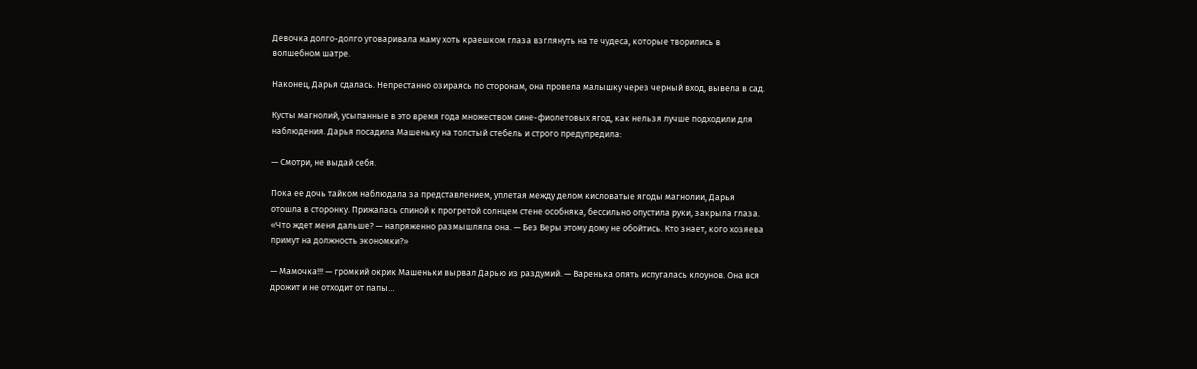Девочка долго-долго уговаривала маму хоть краешком глаза взглянуть на те чудеса, которые творились в волшебном шатре.

Наконец, Дарья сдалась. Непрестанно озираясь по сторонам, она провела малышку через черный вход, вывела в сад.

Кусты магнолий, усыпанные в это время года множеством сине-фиолетовых ягод, как нельзя лучше подходили для наблюдения. Дарья посадила Машеньку на толстый стебель и строго предупредила:

— Смотри, не выдай себя.

Пока ее дочь тайком наблюдала за представлением, уплетая между делом кисловатые ягоды магнолии, Дарья отошла в сторонку. Прижалась спиной к прогретой солнцем стене особняка, бессильно опустила руки, закрыла глаза. «Что ждет меня дальше? — напряженно размышляла она. — Без Веры этому дому не обойтись. Кто знает, кого хозяева примут на должность экономки?»

— Мамочка!!! — громкий окрик Машеньки вырвал Дарью из раздумий. — Варенька опять испугалась клоунов. Она вся дрожит и не отходит от папы…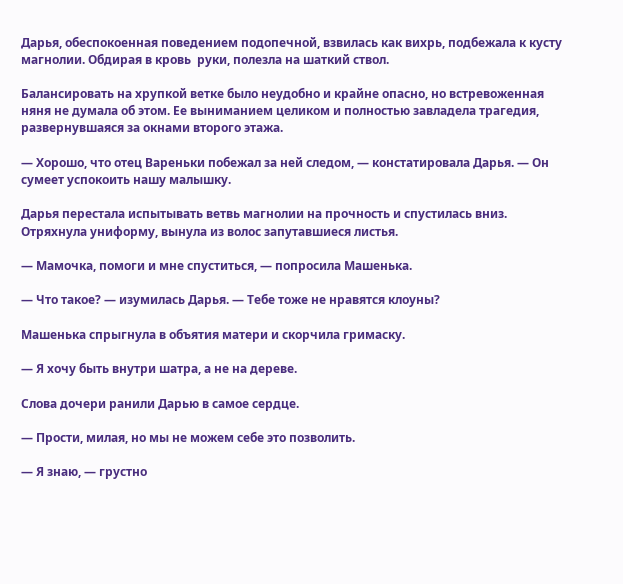Дарья, обеспокоенная поведением подопечной, взвилась как вихрь, подбежала к кусту магнолии. Обдирая в кровь  руки, полезла на шаткий ствол.

Балансировать на хрупкой ветке было неудобно и крайне опасно, но встревоженная няня не думала об этом. Ее выниманием целиком и полностью завладела трагедия, развернувшаяся за окнами второго этажа.

— Хорошо, что отец Вареньки побежал за ней следом, — констатировала Дарья. — Он сумеет успокоить нашу малышку.

Дарья перестала испытывать ветвь магнолии на прочность и спустилась вниз. Отряхнула униформу, вынула из волос запутавшиеся листья.

— Мамочка, помоги и мне спуститься, — попросила Машенька.

— Что такое? — изумилась Дарья. — Тебе тоже не нравятся клоуны?

Машенька спрыгнула в объятия матери и скорчила гримаску.

— Я хочу быть внутри шатра, а не на дереве.

Слова дочери ранили Дарью в самое сердце.

— Прости, милая, но мы не можем себе это позволить.

— Я знаю, — грустно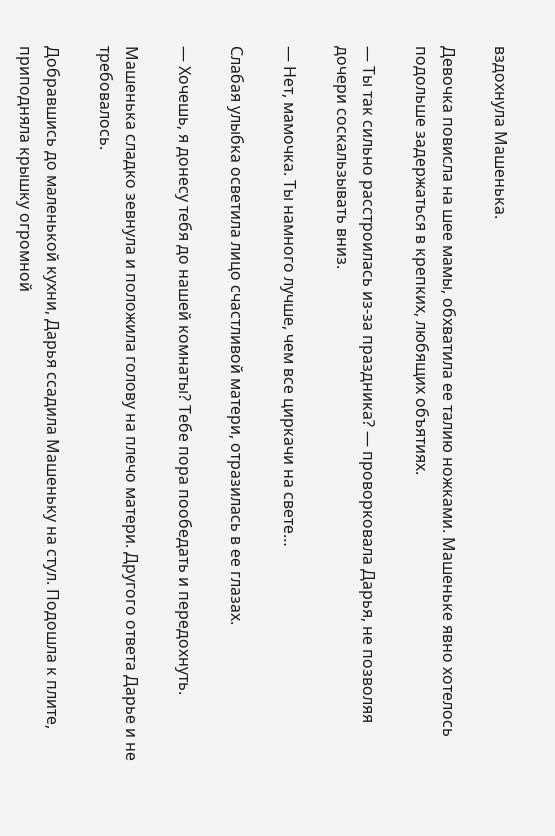вздохнула Машенька.

Девочка повисла на шее мамы, обхватила ее талию ножками. Машеньке явно хотелось подольше задержаться в крепких, любящих объятиях.

— Ты так сильно расстроилась из-за праздника? — проворковала Дарья, не позволяя дочери соскальзывать вниз.

— Нет, мамочка. Ты намного лучше, чем все циркачи на свете…

Слабая улыбка осветила лицо счастливой матери, отразилась в ее глазах.

— Хочешь, я донесу тебя до нашей комнаты? Тебе пора пообедать и передохнуть.

Машенька сладко зевнула и положила голову на плечо матери. Другого ответа Дарье и не требовалось.

Добравшись до маленькой кухни, Дарья ссадила Машеньку на стул. Подошла к плите, приподняла крышку огромной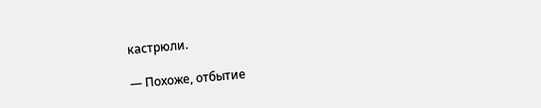кастрюли.

— Похоже, отбытие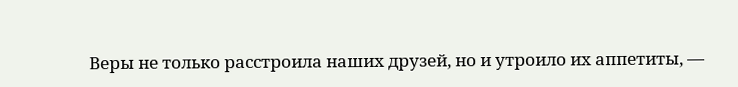Веры не только расстроила наших друзей, но и утроило их аппетиты, —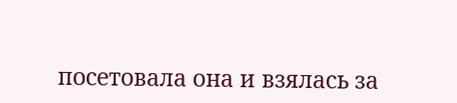посетовала она и взялась за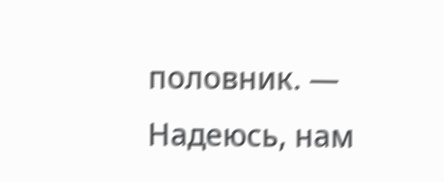половник. — Надеюсь, нам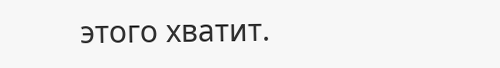этого хватит.